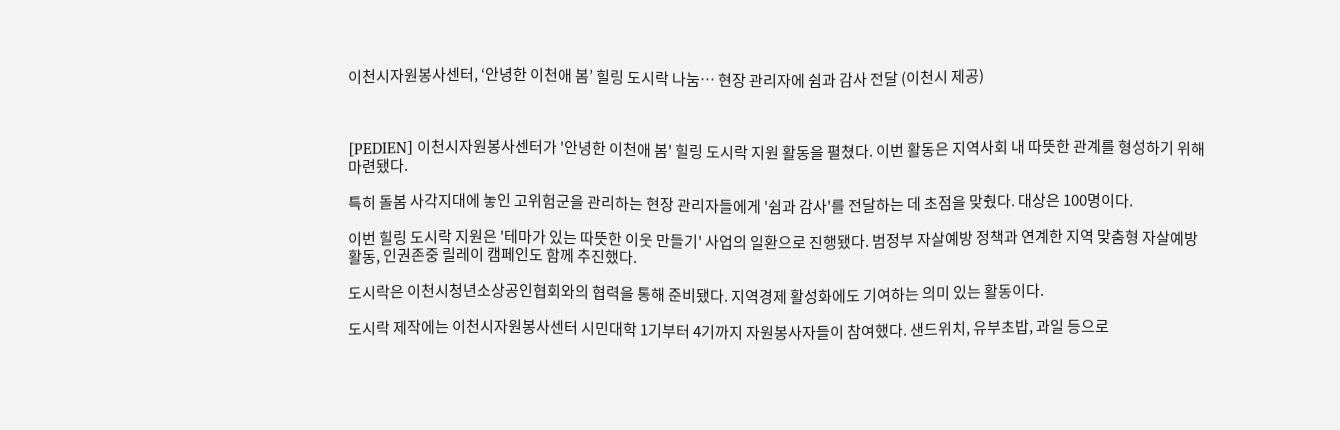이천시자원봉사센터, ‘안녕한 이천애 봄’ 힐링 도시락 나눔… 현장 관리자에 쉼과 감사 전달 (이천시 제공)



[PEDIEN] 이천시자원봉사센터가 '안녕한 이천애 봄' 힐링 도시락 지원 활동을 펼쳤다. 이번 활동은 지역사회 내 따뜻한 관계를 형성하기 위해 마련됐다.

특히 돌봄 사각지대에 놓인 고위험군을 관리하는 현장 관리자들에게 '쉼과 감사'를 전달하는 데 초점을 맞췄다. 대상은 100명이다.

이번 힐링 도시락 지원은 '테마가 있는 따뜻한 이웃 만들기' 사업의 일환으로 진행됐다. 범정부 자살예방 정책과 연계한 지역 맞춤형 자살예방 활동, 인권존중 릴레이 캠페인도 함께 추진했다.

도시락은 이천시청년소상공인협회와의 협력을 통해 준비됐다. 지역경제 활성화에도 기여하는 의미 있는 활동이다.

도시락 제작에는 이천시자원봉사센터 시민대학 1기부터 4기까지 자원봉사자들이 참여했다. 샌드위치, 유부초밥, 과일 등으로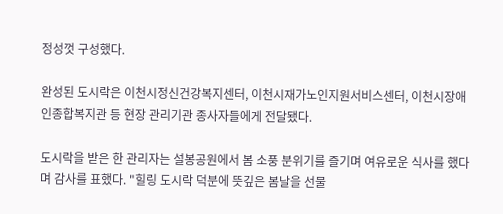정성껏 구성했다.

완성된 도시락은 이천시정신건강복지센터, 이천시재가노인지원서비스센터, 이천시장애인종합복지관 등 현장 관리기관 종사자들에게 전달됐다.

도시락을 받은 한 관리자는 설봉공원에서 봄 소풍 분위기를 즐기며 여유로운 식사를 했다며 감사를 표했다. "힐링 도시락 덕분에 뜻깊은 봄날을 선물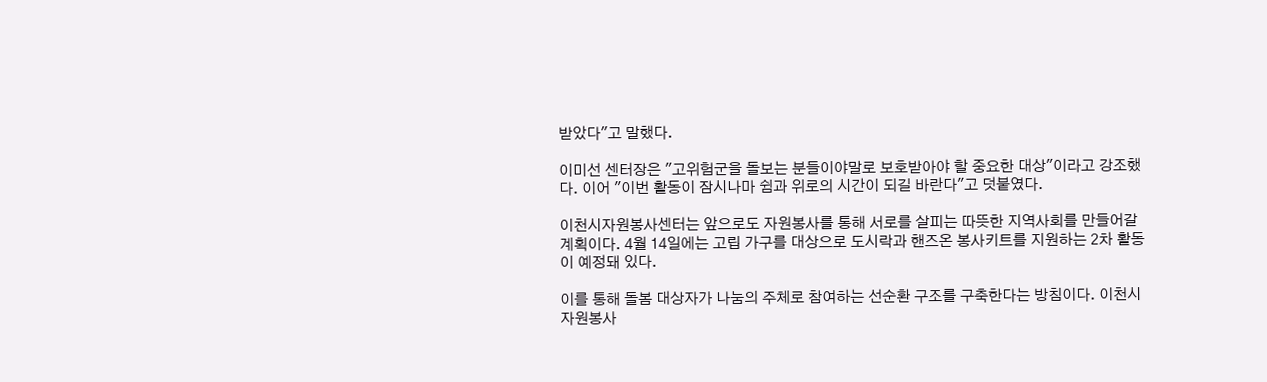받았다"고 말했다.

이미선 센터장은 "고위험군을 돌보는 분들이야말로 보호받아야 할 중요한 대상"이라고 강조했다. 이어 "이번 활동이 잠시나마 쉼과 위로의 시간이 되길 바란다"고 덧붙였다.

이천시자원봉사센터는 앞으로도 자원봉사를 통해 서로를 살피는 따뜻한 지역사회를 만들어갈 계획이다. 4월 14일에는 고립 가구를 대상으로 도시락과 핸즈온 봉사키트를 지원하는 2차 활동이 예정돼 있다.

이를 통해 돌봄 대상자가 나눔의 주체로 참여하는 선순환 구조를 구축한다는 방침이다. 이천시자원봉사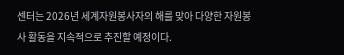센터는 2026년 세계자원봉사자의 해를 맞아 다양한 자원봉사 활동을 지속적으로 추진할 예정이다.